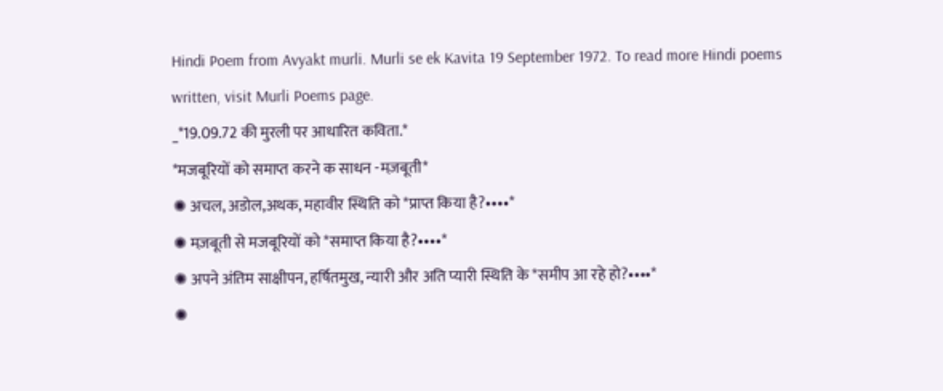Hindi Poem from Avyakt murli. Murli se ek Kavita 19 September 1972. To read more Hindi poems written, visit Murli Poems page.
_*19.09.72 की मुरली पर आधारित कविता.*
*मजबूरियों को समाप्त करने क साधन -मज़बूती*
✺ अचल, अडोल,अथक, महावीर स्थिति को *प्राप्त किया है?••••*
✺ मज़बूती से मजबूरियों को *समाप्त किया है?••••*
✺ अपने अंतिम साक्षीपन, हर्षितमुख, न्यारी और अति प्यारी स्थिति के *समीप आ रहे हो?••••*
✺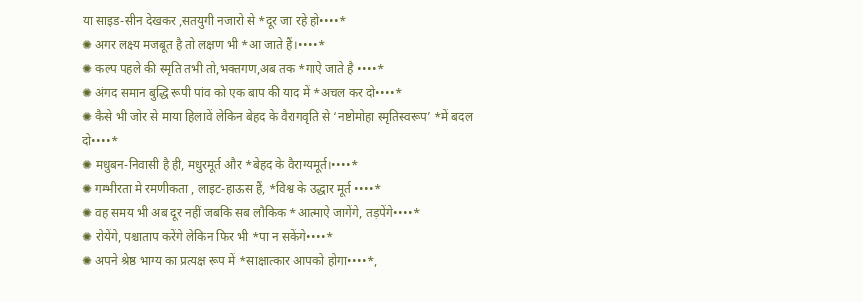या साइड-सीन देखकर ,सतयुगी नजारो से *दूर जा रहे हो••••*
✺ अगर लक्ष्य मजबूत है तो लक्षण भी *आ जाते हैं।••••*
✺ कल्प पहले की स्मृति तभी तो,भक्तगण,अब तक *गाऐ जाते है ••••*
✺ अंगद समान बुद्धि रूपी पांव को एक बाप की याद में *अचल कर दो••••*
✺ कैसे भी जोर से माया हिलावें लेकिन बेहद के वैरागवृति से ‘नष्टोमोहा स्मृतिस्वरूप’ *में बदल दो••••*
✺ मधुबन-निवासी है ही, मधुरमूर्त और *बेहद के वैराग्यमूर्त।••••*
✺ गम्भीरता मे रमणीकता , लाइट-हाऊस हैं, *विश्व के उद्धार मूर्त ••••*
✺ वह समय भी अब दूर नहीं जबकि सब लौकिक *आत्माऐ जागेंगे, तड़पेंगे••••*
✺ रोयेंगे, पश्चाताप करेंगे लेकिन फिर भी *पा न सकेंगे••••*
✺ अपने श्रेष्ठ भाग्य का प्रत्यक्ष रूप में *साक्षात्कार आपको होगा••••*,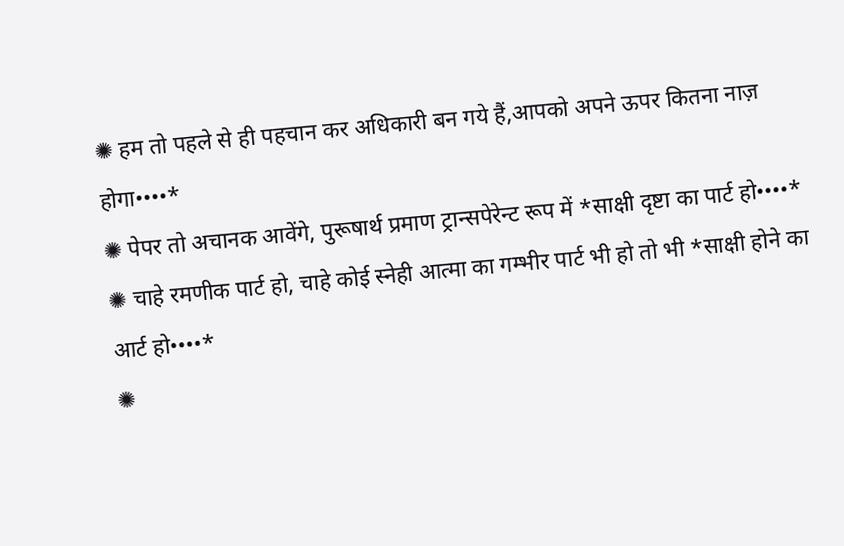✺ हम तो पहले से ही पहचान कर अधिकारी बन गये हैं,आपको अपने ऊपर कितना नाज़ होगा••••*
✺ पेपर तो अचानक आवेंगे, पुरूषार्थ प्रमाण ट्रान्सपेरेन्ट रूप में *साक्षी दृष्टा का पार्ट हो••••*
✺ चाहे रमणीक पार्ट हो, चाहे कोई स्नेही आत्मा का गम्भीर पार्ट भी हो तो भी *साक्षी होने का आर्ट हो••••*
✺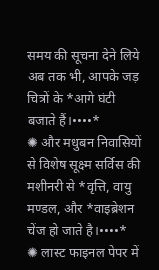समय की सूचना देने लिये अब तक भी, आपके जड़ चित्रों के *आगे घंटी बजाते हैं।••••*
✺ और मधुबन निवासियों से विशेष सूक्ष्म सर्विस की मशीनरी से *वृत्ति, वायु मण्डल, और *वाइब्रेशन चेंज हो जाते है।••••*
✺ लास्ट फाइनल पेपर में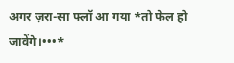अगर ज़रा-सा फ्लॉ आ गया *तो फेल हो जावेंगे।•••*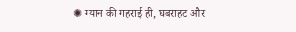✺ ग्यान की गहराई ही, घबराहट और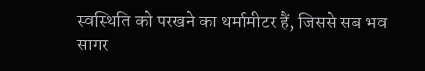स्वस्थिति को परखने का थर्मामीटर हैं, जिससे सब भव सागर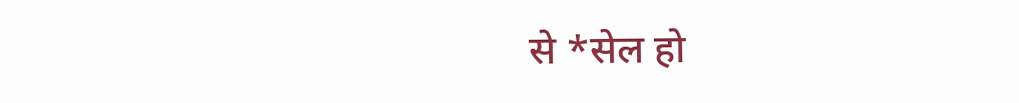से *सेल हो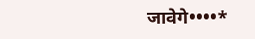जावेगे••••*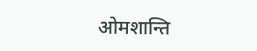ओमशान्ति